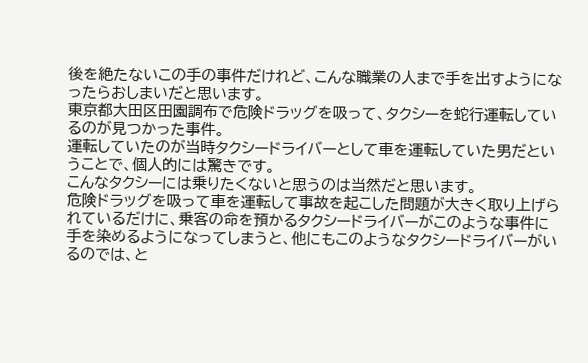後を絶たないこの手の事件だけれど、こんな職業の人まで手を出すようになったらおしまいだと思います。
東京都大田区田園調布で危険ドラッグを吸って、タクシーを蛇行運転しているのが見つかった事件。
運転していたのが当時タクシードライバーとして車を運転していた男だということで、個人的には驚きです。
こんなタクシーには乗りたくないと思うのは当然だと思います。
危険ドラッグを吸って車を運転して事故を起こした問題が大きく取り上げられているだけに、乗客の命を預かるタクシードライバーがこのような事件に手を染めるようになってしまうと、他にもこのようなタクシードライバーがいるのでは、と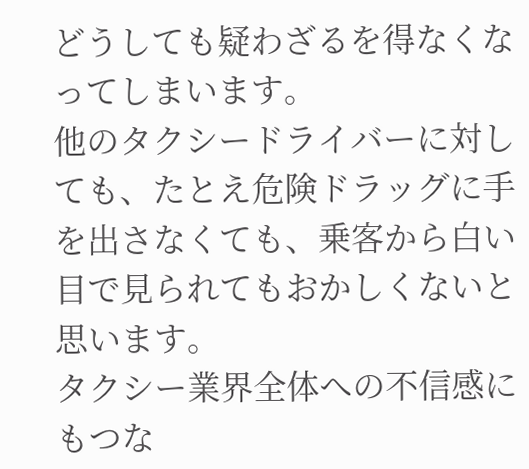どうしても疑わざるを得なくなってしまいます。
他のタクシードライバーに対しても、たとえ危険ドラッグに手を出さなくても、乗客から白い目で見られてもおかしくないと思います。
タクシー業界全体への不信感にもつな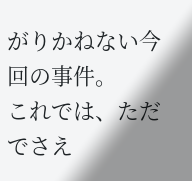がりかねない今回の事件。
これでは、ただでさえ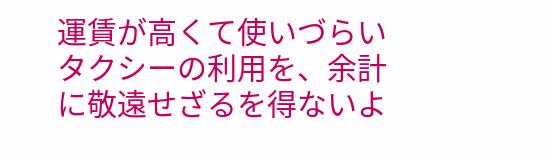運賃が高くて使いづらいタクシーの利用を、余計に敬遠せざるを得ないよ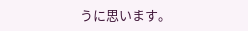うに思います。